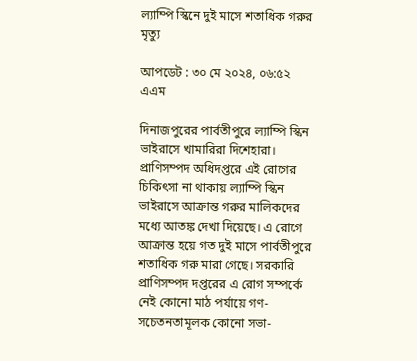ল্যাম্পি স্কিনে দুই মাসে শতাধিক গরুর মৃত্যু

আপডেট : ৩০ মে ২০২৪, ০৬:৫২ এএম

দিনাজপুরের পার্বতীপুরে ল্যাম্পি স্কিন ভাইরাসে খামারিরা দিশেহারা। প্রাণিসম্পদ অধিদপ্তরে এই রোগের চিকিৎসা না থাকায় ল্যাম্পি স্কিন ভাইরাসে আক্রান্ত গরুর মালিকদের মধ্যে আতঙ্ক দেখা দিয়েছে। এ রোগে আক্রান্ত হয়ে গত দুই মাসে পার্বতীপুরে শতাধিক গরু মারা গেছে। সরকারি প্রাণিসম্পদ দপ্তরের এ রোগ সম্পর্কে নেই কোনো মাঠ পর্যায়ে গণ-সচেতনতামূলক কোনো সভা-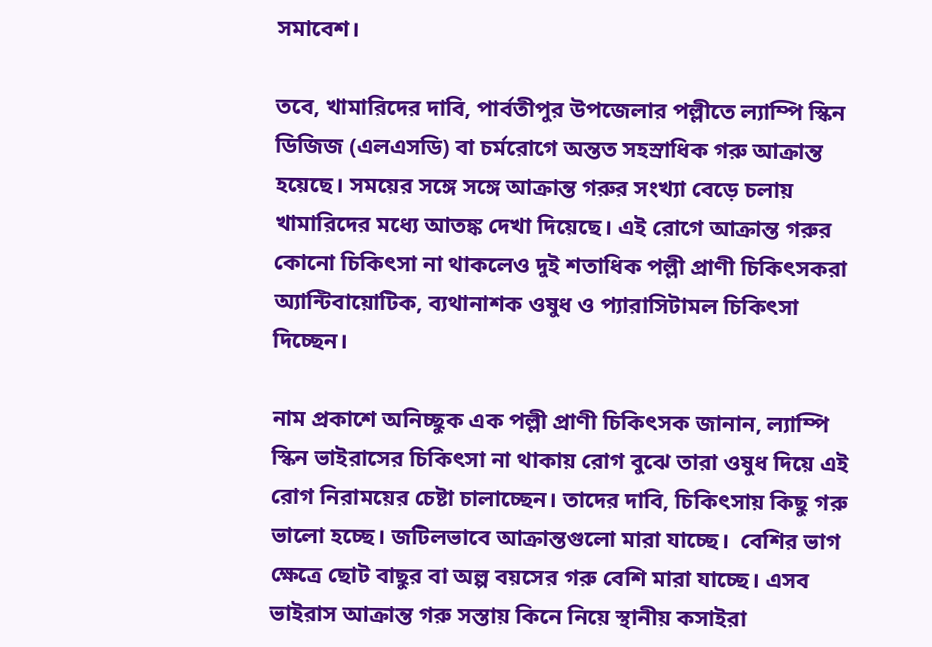সমাবেশ।

তবে, খামারিদের দাবি, পার্বতীপুর উপজেলার পল্লীতে ল্যাম্পি স্কিন ডিজিজ (এলএসডি) বা চর্মরোগে অন্তত সহস্রাধিক গরু আক্রান্ত হয়েছে। সময়ের সঙ্গে সঙ্গে আক্রান্ত গরুর সংখ্যা বেড়ে চলায় খামারিদের মধ্যে আতঙ্ক দেখা দিয়েছে। এই রোগে আক্রান্ত গরুর  কোনো চিকিৎসা না থাকলেও দুই শতাধিক পল্লী প্রাণী চিকিৎসকরা অ্যান্টিবায়োটিক, ব্যথানাশক ওষুধ ও প্যারাসিটামল চিকিৎসা দিচ্ছেন।

নাম প্রকাশে অনিচ্ছুক এক পল্লী প্রাণী চিকিৎসক জানান, ল্যাম্পি স্কিন ভাইরাসের চিকিৎসা না থাকায় রোগ বুঝে তারা ওষুধ দিয়ে এই রোগ নিরাময়ের চেষ্টা চালাচ্ছেন। তাদের দাবি, চিকিৎসায় কিছু গরু ভালো হচ্ছে। জটিলভাবে আক্রান্তগুলো মারা যাচ্ছে।  বেশির ভাগ ক্ষেত্রে ছোট বাছুর বা অল্প বয়সের গরু বেশি মারা যাচ্ছে। এসব ভাইরাস আক্রান্ত গরু সস্তায় কিনে নিয়ে স্থানীয় কসাইরা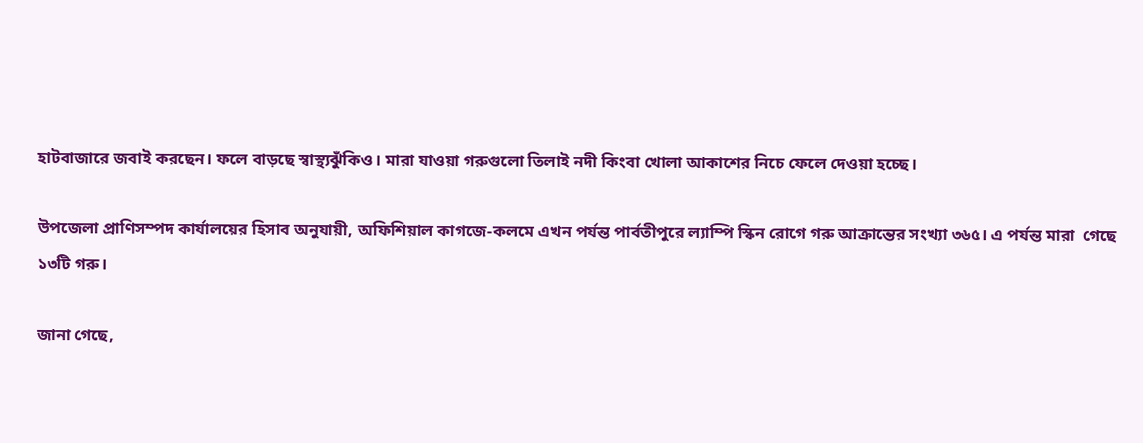হাটবাজারে জবাই করছেন। ফলে বাড়ছে স্বাস্থ্যঝুঁকিও। মারা যাওয়া গরুগুলো তিলাই নদী কিংবা খোলা আকাশের নিচে ফেলে দেওয়া হচ্ছে।

উপজেলা প্রাণিসম্পদ কার্যালয়ের হিসাব অনুযায়ী, অফিশিয়াল কাগজে-কলমে এখন পর্যন্ত পার্বতীপুরে ল্যাম্পি স্কিন রোগে গরু আক্রান্তের সংখ্যা ৩৬৫। এ পর্যন্ত মারা  গেছে ১৩টি গরু।

জানা গেছে,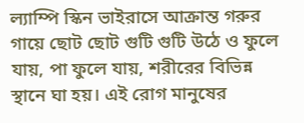ল্যাম্পি স্কিন ভাইরাসে আক্রান্ত গরুর গায়ে ছোট ছোট গুটি গুটি উঠে ও ফুলে যায়, পা ফুলে যায়, শরীরের বিভিন্ন স্থানে ঘা হয়। এই রোগ মানুষের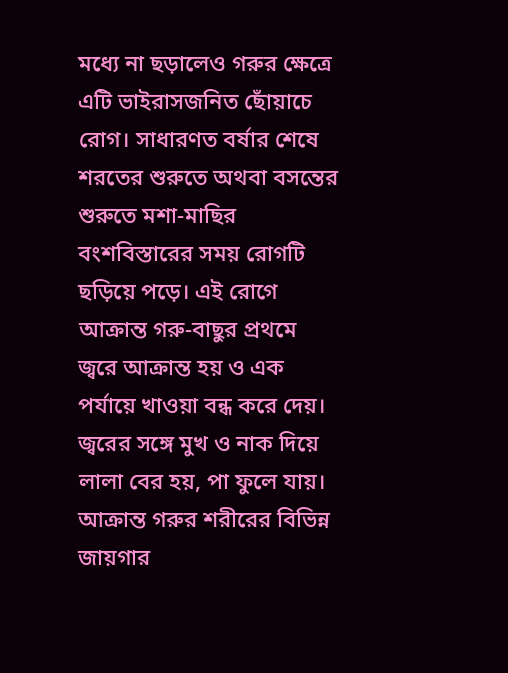মধ্যে না ছড়ালেও গরুর ক্ষেত্রে এটি ভাইরাসজনিত ছোঁয়াচে রোগ। সাধারণত বর্ষার শেষে শরতের শুরুতে অথবা বসন্তের শুরুতে মশা-মাছির বংশবিস্তারের সময় রোগটি ছড়িয়ে পড়ে। এই রোগে আক্রান্ত গরু-বাছুর প্রথমে জ্বরে আক্রান্ত হয় ও এক পর্যায়ে খাওয়া বন্ধ করে দেয়। জ্বরের সঙ্গে মুখ ও নাক দিয়ে লালা বের হয়, পা ফুলে যায়। আক্রান্ত গরুর শরীরের বিভিন্ন জায়গার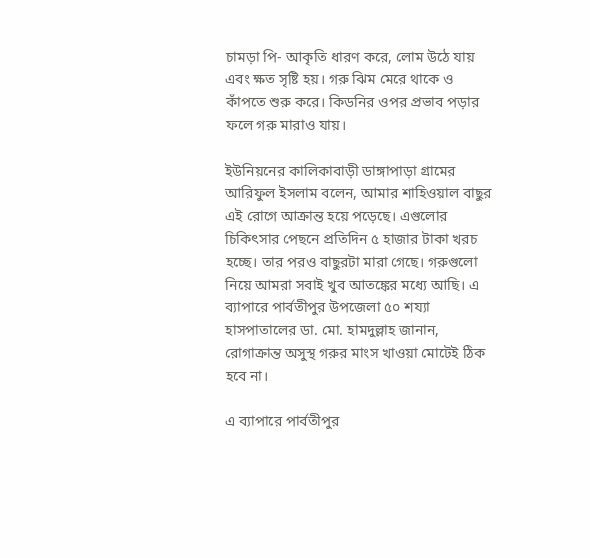চামড়া পি- আকৃতি ধারণ করে, লোম উঠে যায় এবং ক্ষত সৃষ্টি হয়। গরু ঝিম মেরে থাকে ও কাঁপতে শুরু করে। কিডনির ওপর প্রভাব পড়ার ফলে গরু মারাও যায়।

ইউনিয়নের কালিকাবাড়ী ডাঙ্গাপাড়া গ্রামের আরিফুল ইসলাম বলেন, আমার শাহিওয়াল বাছুর এই রোগে আক্রান্ত হয়ে পড়েছে। এগুলোর চিকিৎসার পেছনে প্রতিদিন ৫ হাজার টাকা খরচ হচ্ছে। তার পরও বাছুরটা মারা গেছে। গরুগুলো নিয়ে আমরা সবাই খুব আতঙ্কের মধ্যে আছি। এ ব্যাপারে পার্বতীপুর উপজেলা ৫০ শয্যা হাসপাতালের ডা. মো. হামদুল্লাহ জানান, রোগাক্রান্ত অসুস্থ গরুর মাংস খাওয়া মোটেই ঠিক হবে না।

এ ব্যাপারে পার্বতীপুর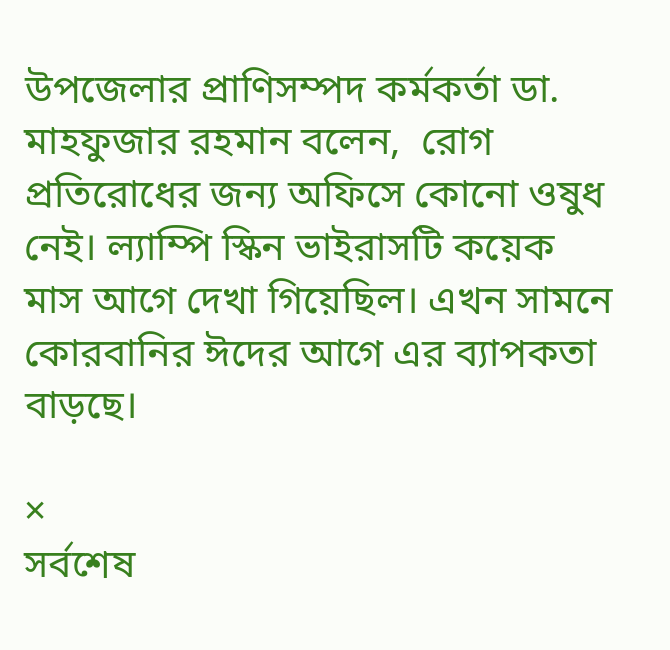উপজেলার প্রাণিসম্পদ কর্মকর্তা ডা. মাহফুজার রহমান বলেন,  রোগ প্রতিরোধের জন্য অফিসে কোনো ওষুধ নেই। ল্যাম্পি স্কিন ভাইরাসটি কয়েক মাস আগে দেখা গিয়েছিল। এখন সামনে কোরবানির ঈদের আগে এর ব্যাপকতা বাড়ছে।

×
সর্বশেষ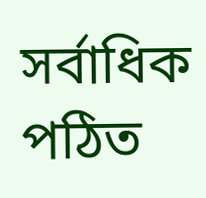সর্বাধিক পঠিত